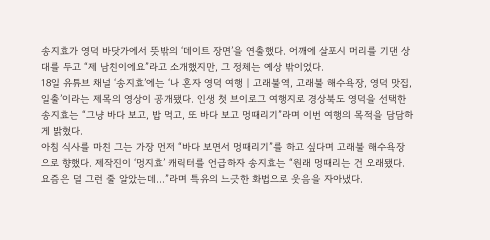송지효가 영덕 바닷가에서 뜻밖의 ‘데이트 장면’을 연출했다. 어깨에 살포시 머리를 기댄 상대를 두고 “제 남친이에요”라고 소개했지만, 그 정체는 예상 밖이었다.
18일 유튜브 채널 ‘송지효’에는 ‘나 혼자 영덕 여행 | 고래불역, 고래불 해수욕장, 영덕 맛집, 일출’이라는 제목의 영상이 공개됐다. 인생 첫 브이로그 여행지로 경상북도 영덕을 선택한 송지효는 “그냥 바다 보고, 밥 먹고, 또 바다 보고 멍때리기”라며 이번 여행의 목적을 담담하게 밝혔다.
아침 식사를 마친 그는 가장 먼저 “바다 보면서 멍때리기”를 하고 싶다며 고래불 해수욕장으로 향했다. 제작진이 ‘멍지효’ 캐릭터를 언급하자 송지효는 “원래 멍때리는 건 오래됐다. 요즘은 덜 그런 줄 알았는데…”라며 특유의 느긋한 화법으로 웃음을 자아냈다.